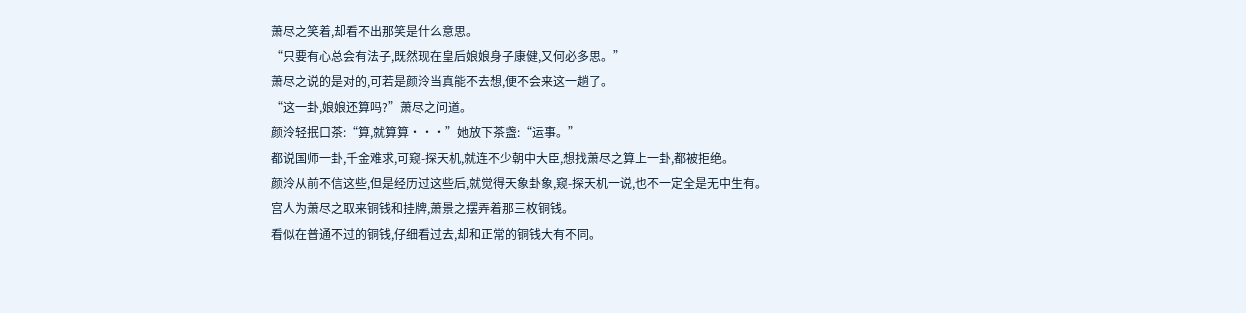萧尽之笑着,却看不出那笑是什么意思。
“只要有心总会有法子,既然现在皇后娘娘身子康健,又何必多思。”
萧尽之说的是对的,可若是颜泠当真能不去想,便不会来这一趟了。
“这一卦,娘娘还算吗?”萧尽之问道。
颜泠轻抿口茶:“算,就算算···”她放下茶盏:“运事。”
都说国师一卦,千金难求,可窥-探天机,就连不少朝中大臣,想找萧尽之算上一卦,都被拒绝。
颜泠从前不信这些,但是经历过这些后,就觉得天象卦象,窥-探天机一说,也不一定全是无中生有。
宫人为萧尽之取来铜钱和挂牌,萧景之摆弄着那三枚铜钱。
看似在普通不过的铜钱,仔细看过去,却和正常的铜钱大有不同。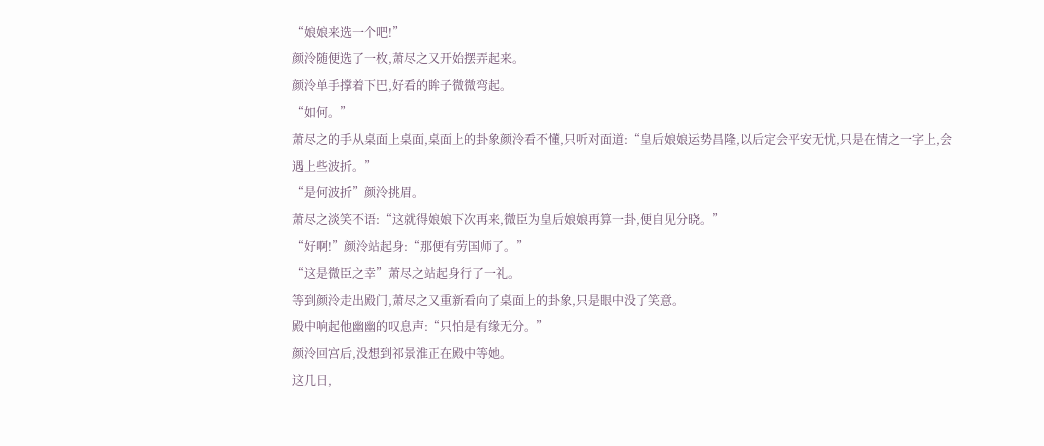“娘娘来选一个吧!”
颜泠随便选了一枚,萧尽之又开始摆弄起来。
颜泠单手撑着下巴,好看的眸子微微弯起。
“如何。”
萧尽之的手从桌面上桌面,桌面上的卦象颜泠看不懂,只听对面道:“皇后娘娘运势昌隆,以后定会平安无忧,只是在情之一字上,会遇上些波折。”
“是何波折”颜泠挑眉。
萧尽之淡笑不语:“这就得娘娘下次再来,微臣为皇后娘娘再算一卦,便自见分晓。”
“好啊!”颜泠站起身:“那便有劳国师了。”
“这是微臣之幸”萧尽之站起身行了一礼。
等到颜泠走出殿门,萧尽之又重新看向了桌面上的卦象,只是眼中没了笑意。
殿中响起他幽幽的叹息声:“只怕是有缘无分。”
颜泠回宫后,没想到祁景淮正在殿中等她。
这几日,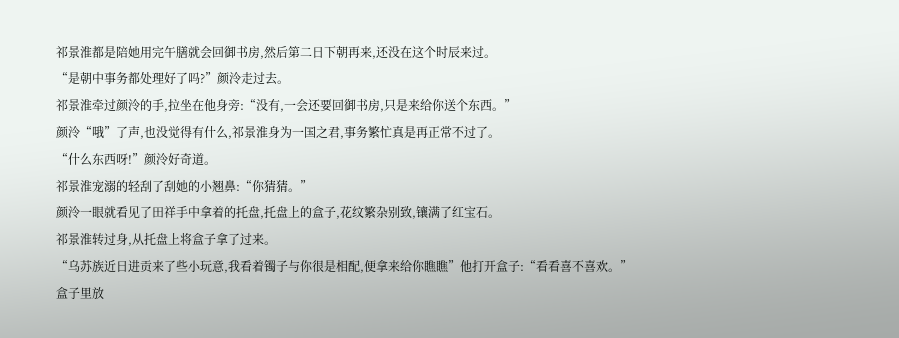祁景淮都是陪她用完午膳就会回御书房,然后第二日下朝再来,还没在这个时辰来过。
“是朝中事务都处理好了吗?”颜泠走过去。
祁景淮牵过颜泠的手,拉坐在他身旁:“没有,一会还要回御书房,只是来给你送个东西。”
颜泠“哦”了声,也没觉得有什么,祁景淮身为一国之君,事务繁忙真是再正常不过了。
“什么东西呀!”颜泠好奇道。
祁景淮宠溺的轻刮了刮她的小翘鼻:“你猜猜。”
颜泠一眼就看见了田祥手中拿着的托盘,托盘上的盒子,花纹繁杂别致,镶满了红宝石。
祁景淮转过身,从托盘上将盒子拿了过来。
“乌苏族近日进贡来了些小玩意,我看着镯子与你很是相配,便拿来给你瞧瞧”他打开盒子:“看看喜不喜欢。”
盒子里放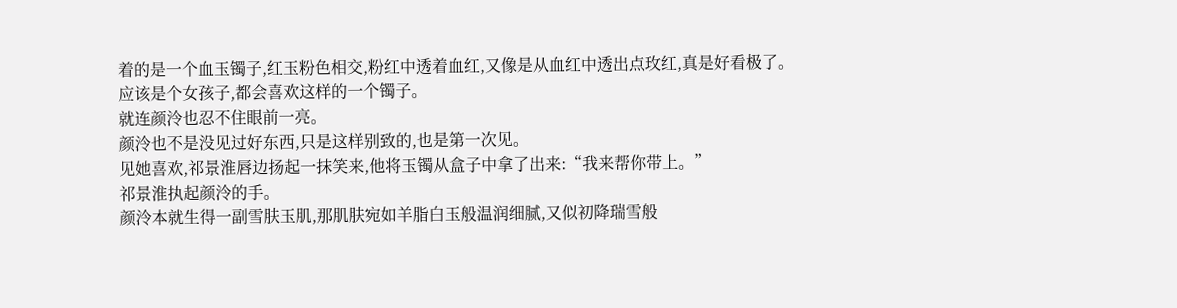着的是一个血玉镯子,红玉粉色相交,粉红中透着血红,又像是从血红中透出点玫红,真是好看极了。
应该是个女孩子,都会喜欢这样的一个镯子。
就连颜泠也忍不住眼前一亮。
颜泠也不是没见过好东西,只是这样别致的,也是第一次见。
见她喜欢,祁景淮唇边扬起一抹笑来,他将玉镯从盒子中拿了出来:“我来帮你带上。”
祁景淮执起颜泠的手。
颜泠本就生得一副雪肤玉肌,那肌肤宛如羊脂白玉般温润细腻,又似初降瑞雪般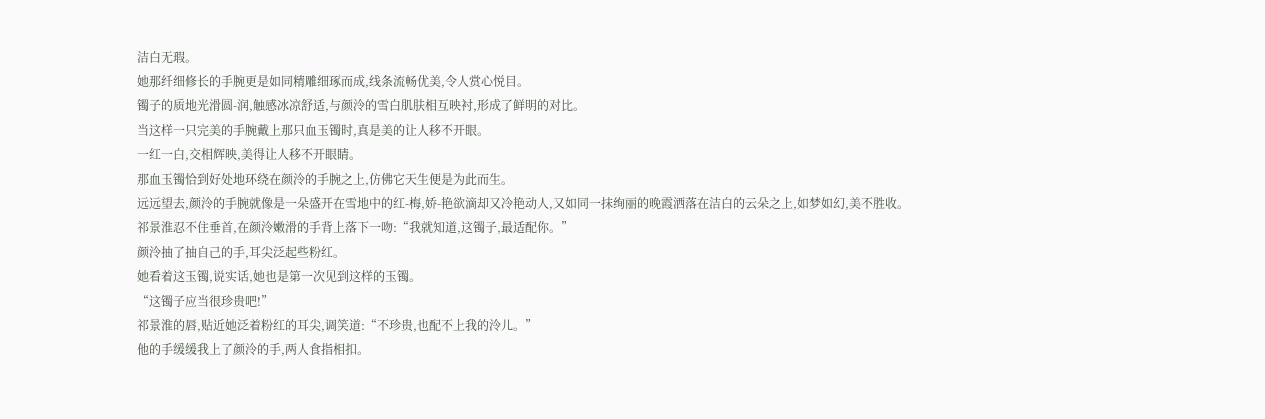洁白无瑕。
她那纤细修长的手腕更是如同精雕细琢而成,线条流畅优美,令人赏心悦目。
镯子的质地光滑圆-润,触感冰凉舒适,与颜泠的雪白肌肤相互映衬,形成了鲜明的对比。
当这样一只完美的手腕戴上那只血玉镯时,真是美的让人移不开眼。
一红一白,交相辉映,美得让人移不开眼睛。
那血玉镯恰到好处地环绕在颜泠的手腕之上,仿佛它天生便是为此而生。
远远望去,颜泠的手腕就像是一朵盛开在雪地中的红-梅,娇-艳欲滴却又冷艳动人,又如同一抹绚丽的晚霞洒落在洁白的云朵之上,如梦如幻,美不胜收。
祁景淮忍不住垂首,在颜泠嫩滑的手背上落下一吻:“我就知道,这镯子,最适配你。”
颜泠抽了抽自己的手,耳尖泛起些粉红。
她看着这玉镯,说实话,她也是第一次见到这样的玉镯。
“这镯子应当很珍贵吧!”
祁景淮的唇,贴近她泛着粉红的耳尖,调笑道:“不珍贵,也配不上我的泠儿。”
他的手缓缓我上了颜泠的手,两人食指相扣。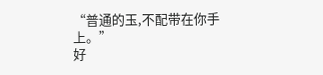“普通的玉,不配带在你手上。”
好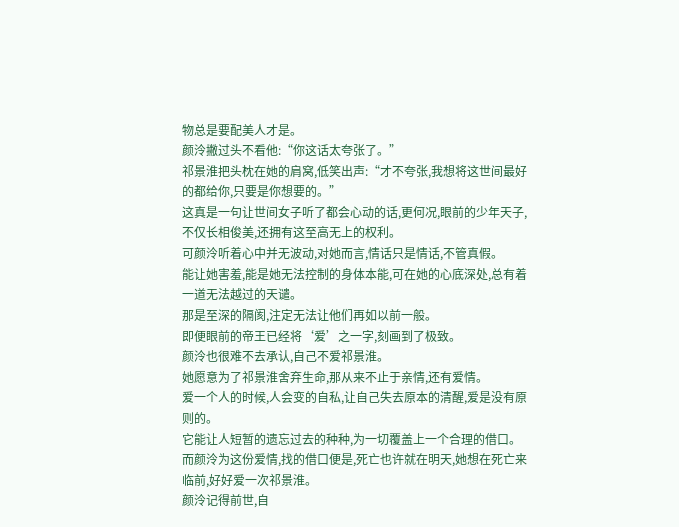物总是要配美人才是。
颜泠撇过头不看他:“你这话太夸张了。”
祁景淮把头枕在她的肩窝,低笑出声:“才不夸张,我想将这世间最好的都给你,只要是你想要的。”
这真是一句让世间女子听了都会心动的话,更何况,眼前的少年天子,不仅长相俊美,还拥有这至高无上的权利。
可颜泠听着心中并无波动,对她而言,情话只是情话,不管真假。
能让她害羞,能是她无法控制的身体本能,可在她的心底深处,总有着一道无法越过的天谴。
那是至深的隔阂,注定无法让他们再如以前一般。
即便眼前的帝王已经将‘爱’之一字,刻画到了极致。
颜泠也很难不去承认,自己不爱祁景淮。
她愿意为了祁景淮舍弃生命,那从来不止于亲情,还有爱情。
爱一个人的时候,人会变的自私,让自己失去原本的清醒,爱是没有原则的。
它能让人短暂的遗忘过去的种种,为一切覆盖上一个合理的借口。
而颜泠为这份爱情,找的借口便是,死亡也许就在明天,她想在死亡来临前,好好爱一次祁景淮。
颜泠记得前世,自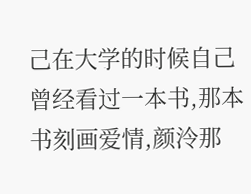己在大学的时候自己曾经看过一本书,那本书刻画爱情,颜泠那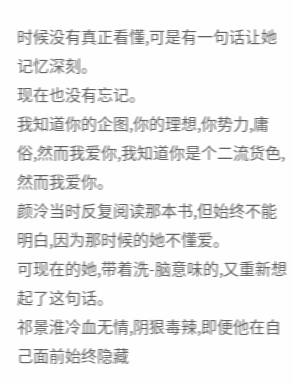时候没有真正看懂,可是有一句话让她记忆深刻。
现在也没有忘记。
我知道你的企图,你的理想,你势力,庸俗,然而我爱你,我知道你是个二流货色,然而我爱你。
颜泠当时反复阅读那本书,但始终不能明白,因为那时候的她不懂爱。
可现在的她,带着洗-脑意味的,又重新想起了这句话。
祁景淮冷血无情,阴狠毒辣,即便他在自己面前始终隐藏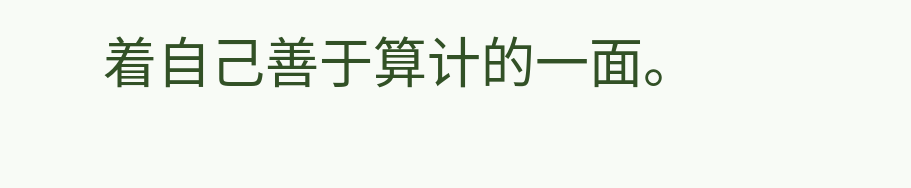着自己善于算计的一面。